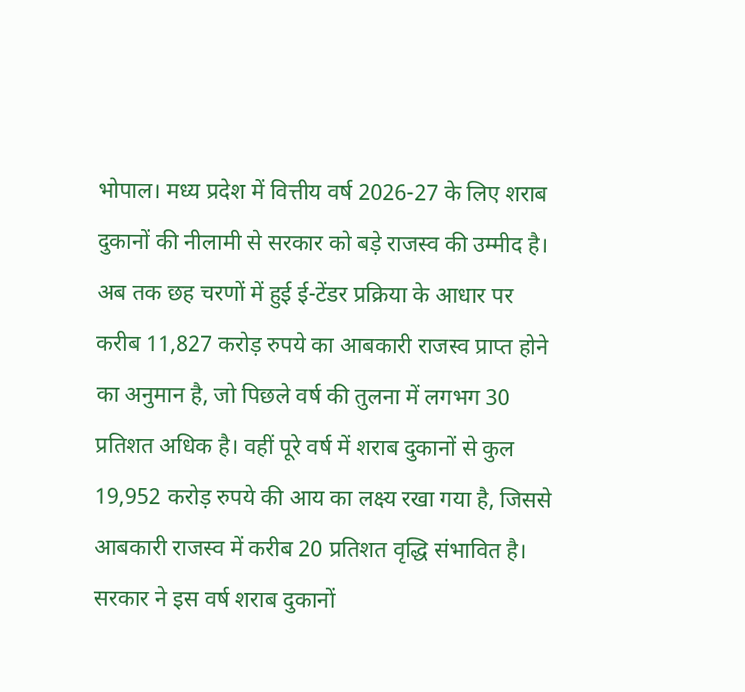भोपाल। मध्य प्रदेश में वित्तीय वर्ष 2026-27 के लिए शराब दुकानों की नीलामी से सरकार को बड़े राजस्व की उम्मीद है। अब तक छह चरणों में हुई ई-टेंडर प्रक्रिया के आधार पर करीब 11,827 करोड़ रुपये का आबकारी राजस्व प्राप्त होने का अनुमान है, जो पिछले वर्ष की तुलना में लगभग 30 प्रतिशत अधिक है। वहीं पूरे वर्ष में शराब दुकानों से कुल 19,952 करोड़ रुपये की आय का लक्ष्य रखा गया है, जिससे आबकारी राजस्व में करीब 20 प्रतिशत वृद्धि संभावित है।
सरकार ने इस वर्ष शराब दुकानों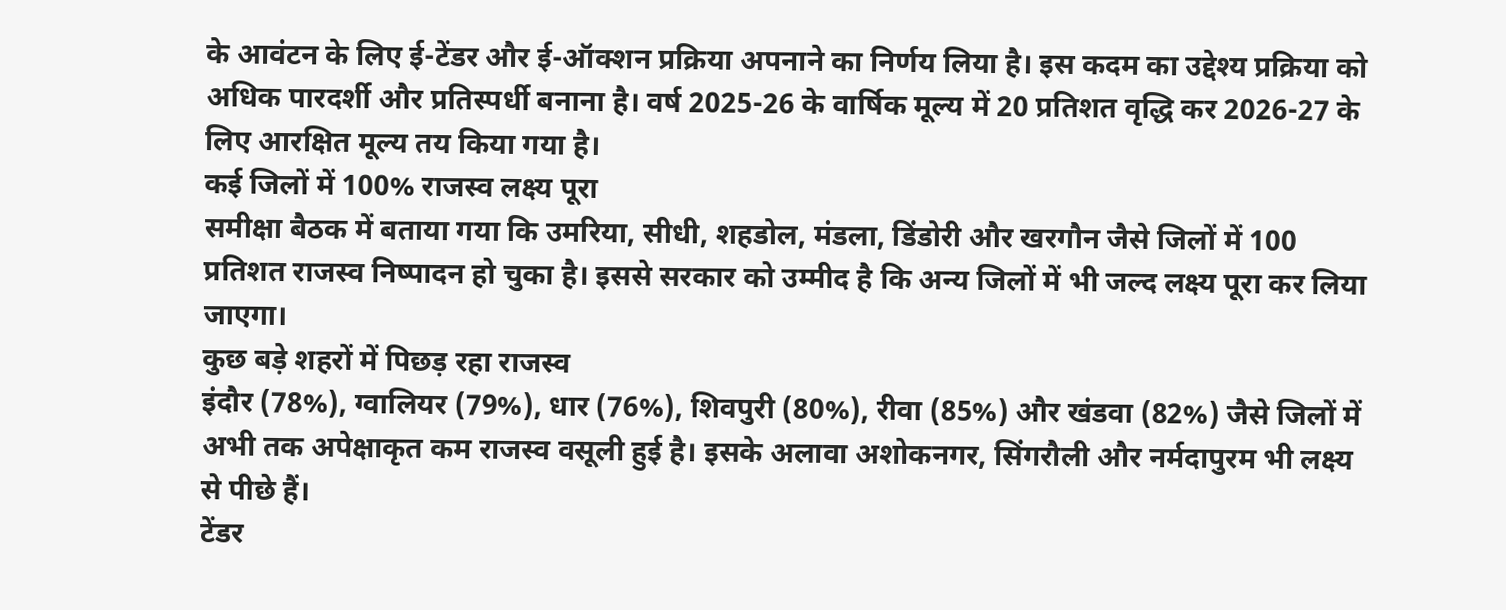के आवंटन के लिए ई-टेंडर और ई-ऑक्शन प्रक्रिया अपनाने का निर्णय लिया है। इस कदम का उद्देश्य प्रक्रिया को अधिक पारदर्शी और प्रतिस्पर्धी बनाना है। वर्ष 2025-26 के वार्षिक मूल्य में 20 प्रतिशत वृद्धि कर 2026-27 के लिए आरक्षित मूल्य तय किया गया है।
कई जिलों में 100% राजस्व लक्ष्य पूरा
समीक्षा बैठक में बताया गया कि उमरिया, सीधी, शहडोल, मंडला, डिंडोरी और खरगौन जैसे जिलों में 100 प्रतिशत राजस्व निष्पादन हो चुका है। इससे सरकार को उम्मीद है कि अन्य जिलों में भी जल्द लक्ष्य पूरा कर लिया जाएगा।
कुछ बड़े शहरों में पिछड़ रहा राजस्व
इंदौर (78%), ग्वालियर (79%), धार (76%), शिवपुरी (80%), रीवा (85%) और खंडवा (82%) जैसे जिलों में अभी तक अपेक्षाकृत कम राजस्व वसूली हुई है। इसके अलावा अशोकनगर, सिंगरौली और नर्मदापुरम भी लक्ष्य से पीछे हैं।
टेंडर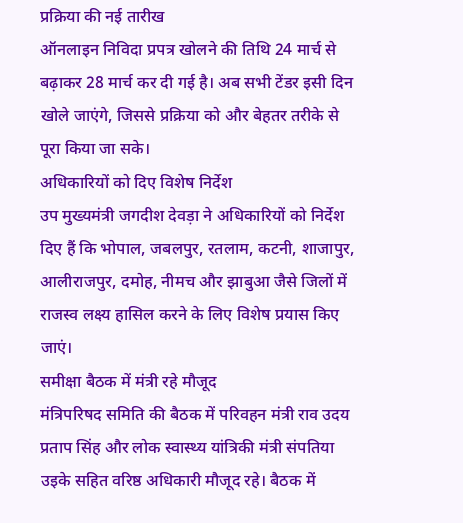प्रक्रिया की नई तारीख
ऑनलाइन निविदा प्रपत्र खोलने की तिथि 24 मार्च से बढ़ाकर 28 मार्च कर दी गई है। अब सभी टेंडर इसी दिन खोले जाएंगे, जिससे प्रक्रिया को और बेहतर तरीके से पूरा किया जा सके।
अधिकारियों को दिए विशेष निर्देश
उप मुख्यमंत्री जगदीश देवड़ा ने अधिकारियों को निर्देश दिए हैं कि भोपाल, जबलपुर, रतलाम, कटनी, शाजापुर, आलीराजपुर, दमोह, नीमच और झाबुआ जैसे जिलों में राजस्व लक्ष्य हासिल करने के लिए विशेष प्रयास किए जाएं।
समीक्षा बैठक में मंत्री रहे मौजूद
मंत्रिपरिषद समिति की बैठक में परिवहन मंत्री राव उदय प्रताप सिंह और लोक स्वास्थ्य यांत्रिकी मंत्री संपतिया उइके सहित वरिष्ठ अधिकारी मौजूद रहे। बैठक में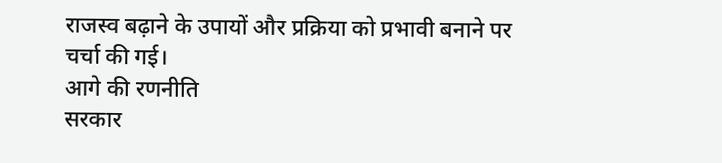राजस्व बढ़ाने के उपायों और प्रक्रिया को प्रभावी बनाने पर चर्चा की गई।
आगे की रणनीति
सरकार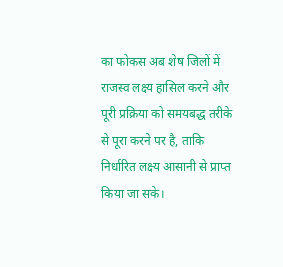का फोकस अब शेष जिलों में राजस्व लक्ष्य हासिल करने और पूरी प्रक्रिया को समयबद्ध तरीके से पूरा करने पर है, ताकि निर्धारित लक्ष्य आसानी से प्राप्त किया जा सके।